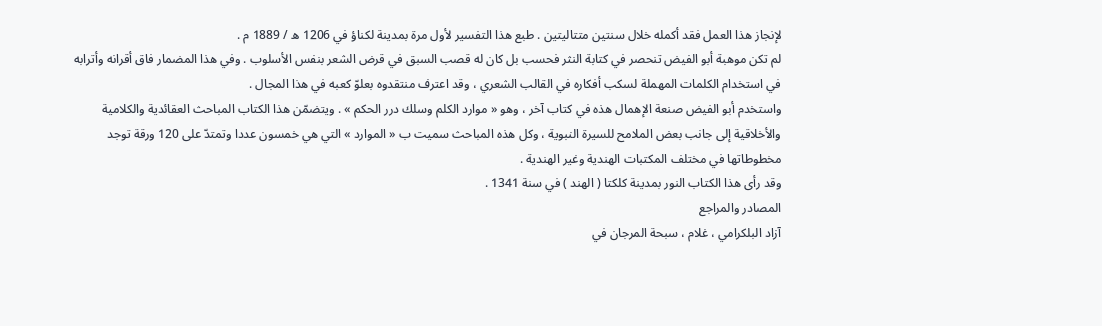لإنجاز هذا العمل فقد أكمله خلال سنتين متتاليتين . طبع هذا التفسير لأول مرة بمدينة لكناؤ في 1206 ه / 1889 م .
لم تكن موهبة أبو الفيض تنحصر في كتابة النثر فحسب بل كان له قصب السبق في قرض الشعر بنفس الأسلوب . وفي هذا المضمار فاق أقرانه وأترابه في استخدام الكلمات المهملة لسكب أفكاره في القالب الشعري ، وقد اعترف منتقدوه بعلوّ كعبه في هذا المجال .
واستخدم أبو الفيض صنعة الإهمال هذه في كتاب آخر ، وهو « موارد الكلم وسلك درر الحكم » . ويتضمّن هذا الكتاب المباحث العقائدية والكلامية والأخلاقية إلى جانب بعض الملامح للسيرة النبوية ، وكل هذه المباحث سميت ب « الموارد » التي هي خمسون عددا وتمتدّ على 120 ورقة توجد مخطوطاتها في مختلف المكتبات الهندية وغير الهندية .
وقد رأى هذا الكتاب النور بمدينة كلكتا ( الهند ) في سنة 1341 .
المصادر والمراجع
آزاد البلكرامي ، غلام ، سبحة المرجان في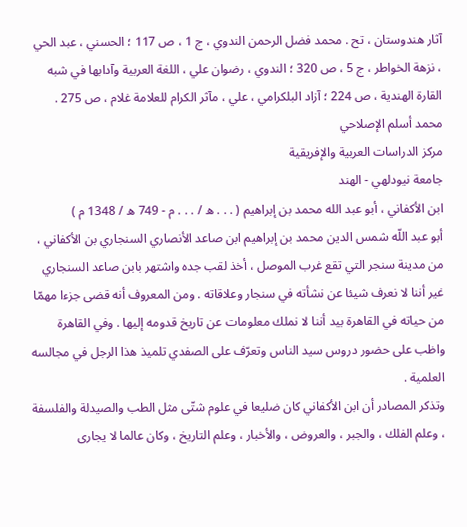آثار هندوستان ، تح . محمد فضل الرحمن الندوي ، ج 1 ، ص 117 ؛ الحسني ، عبد الحي ، نزهة الخواطر ، ج 5 ، ص 320 ؛ الندوي ، رضوان علي ، اللغة العربية وآدابها في شبه القارة الهندية ، ص 224 ؛ آزاد البلكرامي ، علي ، مآثر الكرام للعلامة غلام ، ص 275 .
محمد أسلم الإصلاحي
مركز الدراسات العربية والإفريقية
جامعة نيودلهي - الهند
ابن الأكفاني ، أبو عبد الله محمد بن إبراهيم ( . . . ه / . . . م - 749 ه / 1348 م )
أبو عبد اللّه شمس الدين محمد بن إبراهيم ابن صاعد الأنصاري السنجاري بن الأكفاني ، من مدينة سنجر التي تقع غرب الموصل ، أخذ لقب جده واشتهر بابن صاعد السنجاري غير أننا لا نعرف شيئا عن نشأته في سنجار وعلاقاته . ومن المعروف أنه قضى جزءا مهمّا من حياته في القاهرة بيد أننا لا نملك معلومات عن تاريخ قدومه إليها . وفي القاهرة واظب على حضور دروس سيد الناس وتعرّف على الصفدي تلميذ هذا الرجل في مجالسه العلمية .
وتذكر المصادر أن ابن الأكفاني كان ضليعا في علوم شتّى مثل الطب والصيدلة والفلسفة ، وعلم الفلك ، والجبر ، والعروض ، والأخبار ، وعلم التاريخ ، وكان عالما لا يجارى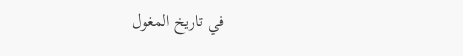في تاريخ المغول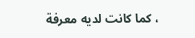، كما كانت لديه معرفة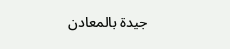جيدة بالمعادن